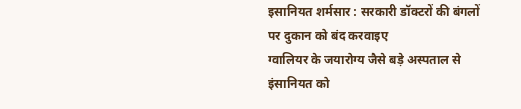इसानियत शर्मसार : सरकारी डॉक्टरों की बंगलों पर दुकान को बंद करवाइए
ग्वालियर के जयारोग्य जैसे बड़े अस्पताल से इंसानियत को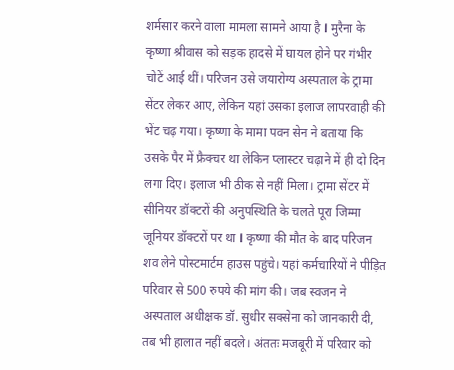शर्मसार करने वाला मामला सामने आया है l मुरैना के कृष्णा श्रीवास को सड़क हादसे में घायल होने पर गंभीर चोटें आई थीं। परिजन उसे जयारोग्य अस्पताल के ट्रामा सेंटर लेकर आए, लेकिन यहां उसका इलाज लापरवाही की भेंट चढ़ गया। कृष्णा के मामा पवन सेन ने बताया कि उसके पैर में फ्रैक्चर था लेकिन प्लास्टर चढ़ाने में ही दो दिन लगा दिए। इलाज भी ठीक से नहीं मिला। ट्रामा सेंटर में सीनियर डॉक्टरों की अनुपस्थिति के चलते पूरा जिम्मा जूनियर डॉक्टरों पर था l कृष्णा की मौत के बाद परिजन शव लेने पोस्टमार्टम हाउस पहुंचे। यहां कर्मचारियों ने पीड़ित परिवार से 500 रुपये की मांग की। जब स्वजन ने अस्पताल अधीक्षक डॉ. सुधीर सक्सेना को जानकारी दी, तब भी हालात नहीं बदले। अंततः मजबूरी में परिवार को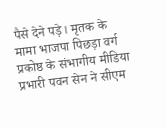पैसे देने पड़े। मृतक के मामा भाजपा पिछड़ा वर्ग प्रकोष्ठ के संभागीय मीडिया प्रभारी पवन सेन ने सीएम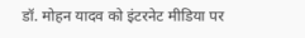डॉ. मोहन यादव को इंटरनेट मीडिया पर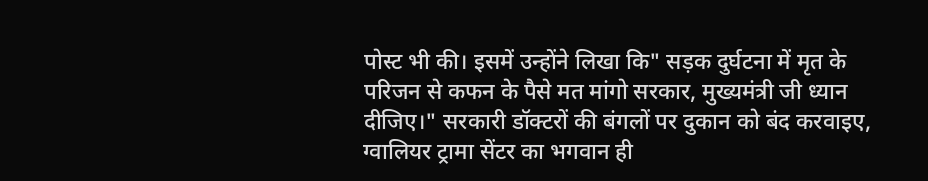पोस्ट भी की। इसमें उन्होंने लिखा कि" सड़क दुर्घटना में मृत के परिजन से कफन के पैसे मत मांगो सरकार, मुख्यमंत्री जी ध्यान दीजिए।" सरकारी डॉक्टरों की बंगलों पर दुकान को बंद करवाइए, ग्वालियर ट्रामा सेंटर का भगवान ही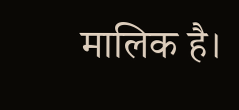मालिक है।